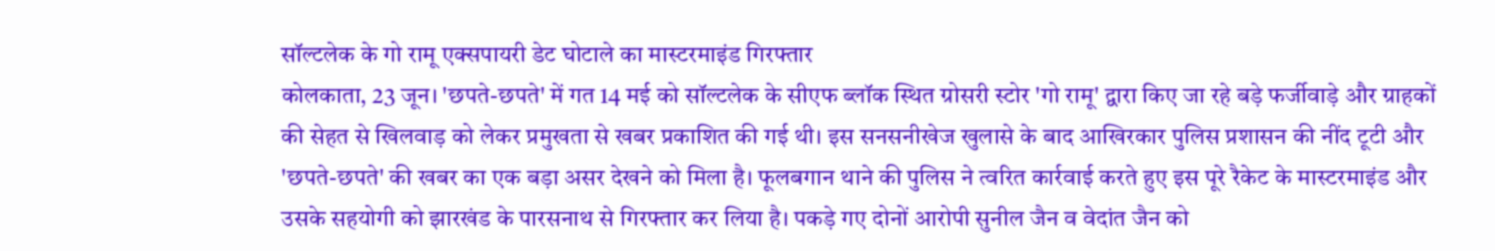सॉल्टलेक के गो रामू एक्सपायरी डेट घोटाले का मास्टरमाइंड गिरफ्तार
कोलकाता, 23 जून। 'छपते-छपते' में गत 14 मई को सॉल्टलेक के सीएफ ब्लॉक स्थित ग्रोसरी स्टोर 'गो रामू' द्वारा किए जा रहे बड़े फर्जीवाड़े और ग्राहकों की सेहत से खिलवाड़ को लेकर प्रमुखता से खबर प्रकाशित की गई थी। इस सनसनीखेज खुलासे के बाद आखिरकार पुलिस प्रशासन की नींद टूटी और 'छपते-छपते' की खबर का एक बड़ा असर देखने को मिला है। फूलबगान थाने की पुलिस ने त्वरित कार्रवाई करते हुए इस पूरे रैकेट के मास्टरमाइंड और उसके सहयोगी को झारखंड के पारसनाथ से गिरफ्तार कर लिया है। पकड़े गए दोनों आरोपी सुनील जैन व वेदांत जैन को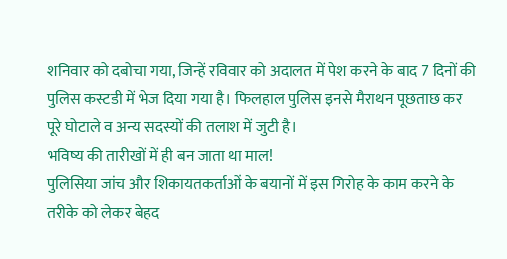शनिवार को दबोचा गया, जिन्हें रविवार को अदालत में पेश करने के बाद 7 दिनों की पुलिस कस्टडी में भेज दिया गया है। फिलहाल पुलिस इनसे मैराथन पूछताछ कर पूरे घोटाले व अन्य सदस्यों की तलाश में जुटी है।
भविष्य की तारीखों में ही बन जाता था माल!
पुलिसिया जांच और शिकायतकर्ताओं के बयानों में इस गिरोह के काम करने के तरीके को लेकर बेहद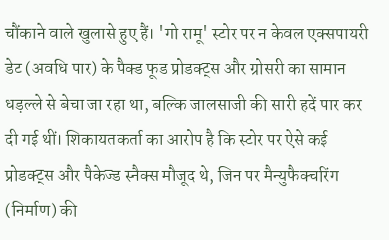चौंकाने वाले खुलासे हुए हैं। 'गो रामू' स्टोर पर न केवल एक्सपायरी डेट (अवधि पार) के पैक्ड फूड प्रोडक्ट्स और ग्रोसरी का सामान धड़ल्ले से बेचा जा रहा था, बल्कि जालसाजी की सारी हदें पार कर दी गई थीं। शिकायतकर्ता का आरोप है कि स्टोर पर ऐसे कई प्रोडक्ट्स और पैकेज्ड स्नैक्स मौजूद थे, जिन पर मैन्युफैक्चरिंग (निर्माण) की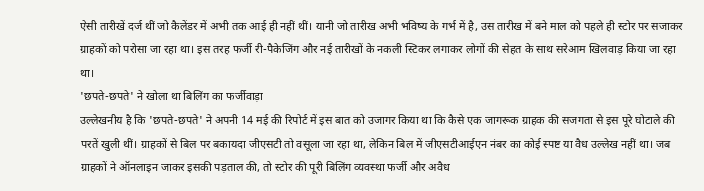ऐसी तारीखें दर्ज थीं जो कैलेंडर में अभी तक आई ही नहीं थीं। यानी जो तारीख अभी भविष्य के गर्भ में है, उस तारीख में बने माल को पहले ही स्टोर पर सजाकर ग्राहकों को परोसा जा रहा था। इस तरह फर्जी री-पैकेजिंग और नई तारीखों के नकली स्टिकर लगाकर लोगों की सेहत के साथ सरेआम खिलवाड़ किया जा रहा था।
'छपते-छपते' ने खोला था बिलिंग का फर्जीवाड़ा
उल्लेखनीय है कि 'छपते-छपते' ने अपनी 14 मई की रिपोर्ट में इस बात को उजागर किया था कि कैसे एक जागरूक ग्राहक की सजगता से इस पूरे घोटाले की परतें खुली थीं। ग्राहकों से बिल पर बकायदा जीएसटी तो वसूला जा रहा था, लेकिन बिल में जीएसटीआईएन नंबर का कोई स्पष्ट या वैध उल्लेख नहीं था। जब ग्राहकों ने ऑनलाइन जाकर इसकी पड़ताल की, तो स्टोर की पूरी बिलिंग व्यवस्था फर्जी और अवैध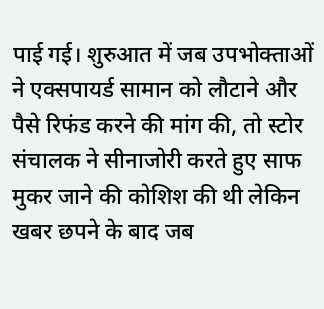पाई गई। शुरुआत में जब उपभोक्ताओं ने एक्सपायर्ड सामान को लौटाने और पैसे रिफंड करने की मांग की, तो स्टोर संचालक ने सीनाजोरी करते हुए साफ मुकर जाने की कोशिश की थी लेकिन खबर छपने के बाद जब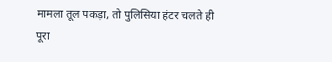मामला तूल पकड़ा, तो पुलिसिया हंटर चलते ही पूरा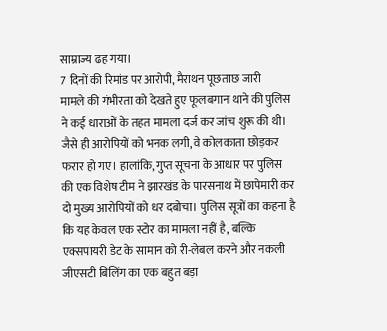साम्राज्य ढह गया।
7 दिनों की रिमांड पर आरोपी, मैराथन पूछताछ जारी
मामले की गंभीरता को देखते हुए फूलबगान थाने की पुलिस ने कई धाराओं के तहत मामला दर्ज कर जांच शुरू की थी। जैसे ही आरोपियों को भनक लगी, वे कोलकाता छोड़कर फरार हो गए। हालांकि, गुप्त सूचना के आधार पर पुलिस की एक विशेष टीम ने झारखंड के पारसनाथ में छापेमारी कर दो मुख्य आरोपियों को धर दबोचा। पुलिस सूत्रों का कहना है कि यह केवल एक स्टोर का मामला नहीं है, बल्कि एक्सपायरी डेट के सामान को री-लेबल करने और नकली जीएसटी बिलिंग का एक बहुत बड़ा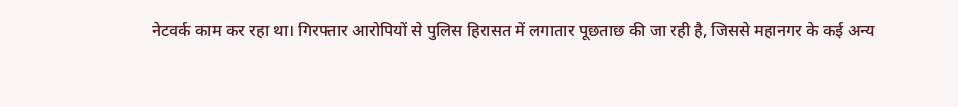नेटवर्क काम कर रहा था। गिरफ्तार आरोपियों से पुलिस हिरासत में लगातार पूछताछ की जा रही है, जिससे महानगर के कई अन्य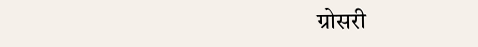ग्रोसरी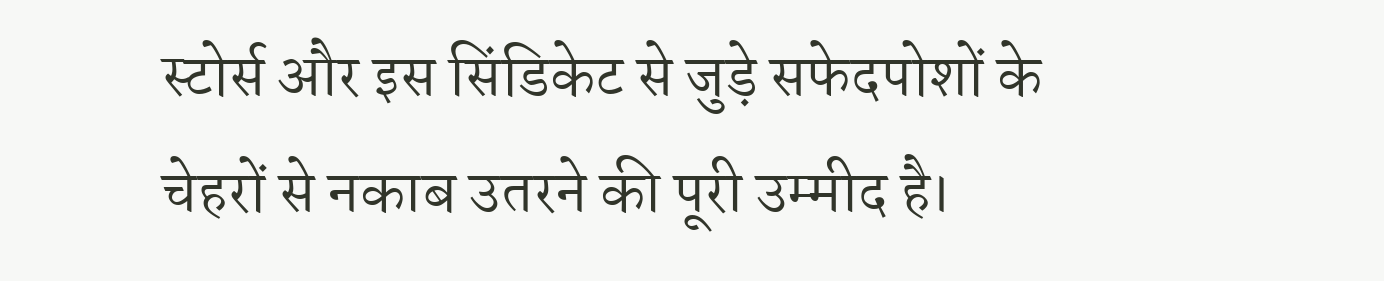स्टोर्स और इस सिंडिकेट से जुड़े सफेदपोशों के चेहरों से नकाब उतरने की पूरी उम्मीद है।